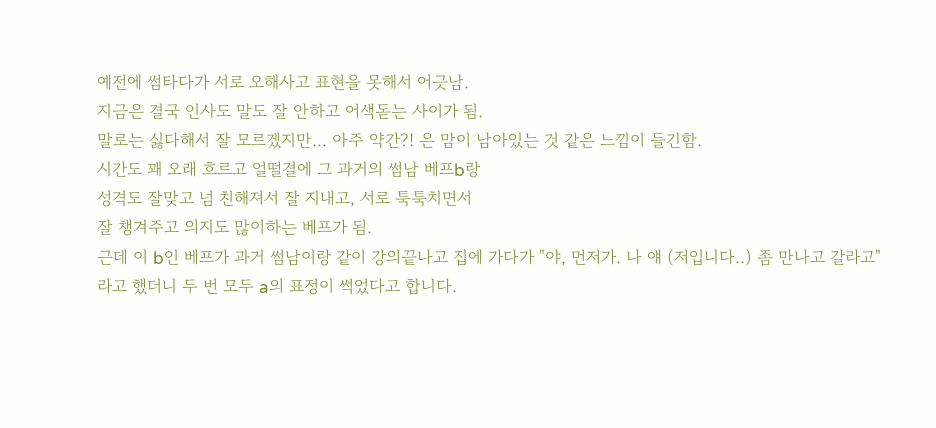예전에 썸타다가 서로 오해사고 표현을 못해서 어긋남.
지금은 결국 인사도 말도 잘 안하고 어색돋는 사이가 됨.
말로는 싫다해서 잘 모르겠지만... 아주 약간?! 은 맘이 남아있는 것 같은 느낌이 들긴함.
시간도 꽤 오래 흐르고 얼떨결에 그 과거의 썸남 베프b랑
성격도 잘맞고 넘 친해져서 잘 지내고, 서로 툭툭치면서
잘 챙겨주고 의지도 많이하는 베프가 됨.
근데 이 b인 베프가 과거 썸남이랑 같이 강의끝나고 집에 가다가 "야, 먼저가. 나 얘 (저입니다..) 좀 만나고 갈라고" 라고 했더니 두 번 모두 a의 표정이 썩었다고 합니다.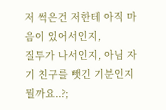저 썩은건 저한테 아직 마음이 있어서인지,
질투가 나서인지, 아님 자기 친구를 뺏긴 기분인지
뭘까요..?;